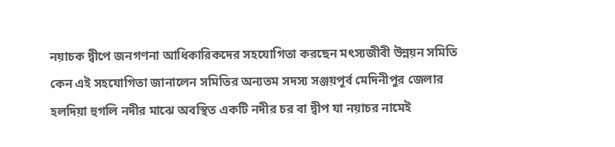নয়াচক দ্বীপে জনগণনা আধিকারিকদের সহযোগিতা করছেন মৎস্যজীবী উন্নয়ন সমিতি কেন এই সহযোগিতা জানালেন সমিতির অন্যতম সদস্য সঞ্জয়পূর্ব মেদিনীপুর জেলার হলদিয়া হুগলি নদীর মাঝে অবস্থিত একটি নদীর চর বা দ্বীপ যা নয়াচর নামেই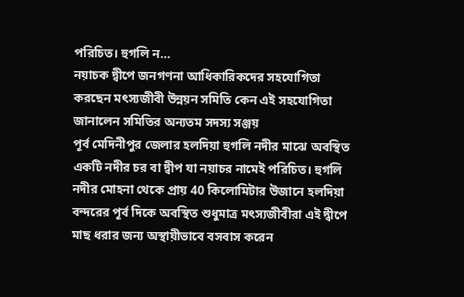পরিচিত। হুগলি ন…
নয়াচক দ্বীপে জনগণনা আধিকারিকদের সহযোগিতা করছেন মৎস্যজীবী উন্নয়ন সমিতি কেন এই সহযোগিতা জানালেন সমিতির অন্যতম সদস্য সঞ্জয়
পূর্ব মেদিনীপুর জেলার হলদিয়া হুগলি নদীর মাঝে অবস্থিত একটি নদীর চর বা দ্বীপ যা নয়াচর নামেই পরিচিত। হুগলি নদীর মোহনা থেকে প্রায় 40 কিলোমিটার উজানে হলদিয়া বন্দরের পূর্ব দিকে অবস্থিত শুধুমাত্র মৎস্যজীবীরা এই দ্বীপে মাছ ধরার জন্য অস্থায়ীভাবে বসবাস করেন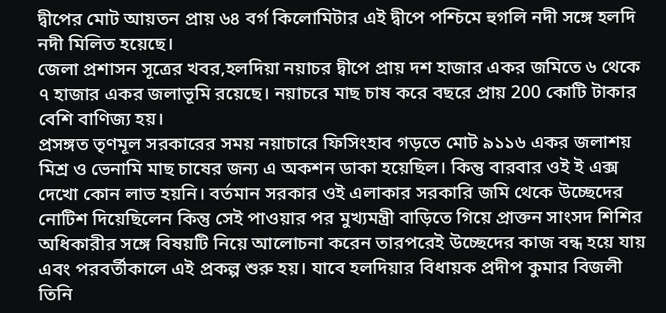দ্বীপের মোট আয়তন প্রায় ৬৪ বর্গ কিলোমিটার এই দ্বীপে পশ্চিমে হুগলি নদী সঙ্গে হলদি নদী মিলিত হয়েছে।
জেলা প্রশাসন সূত্রের খবর,হলদিয়া নয়াচর দ্বীপে প্রায় দশ হাজার একর জমিতে ৬ থেকে ৭ হাজার একর জলাভূমি রয়েছে। নয়াচরে মাছ চাষ করে বছরে প্রায় 200 কোটি টাকার বেশি বাণিজ্য হয়।
প্রসঙ্গত তৃণমূল সরকারের সময় নয়াচারে ফিসিংহাব গড়তে মোট ৯১১৬ একর জলাশয় মিশ্র ও ভেনামি মাছ চাষের জন্য এ অকশন ডাকা হয়েছিল। কিন্তু বারবার ওই ই এক্স দেখো কোন লাভ হয়নি। বর্তমান সরকার ওই এলাকার সরকারি জমি থেকে উচ্ছেদের নোটিশ দিয়েছিলেন কিন্তু সেই পাওয়ার পর মুখ্যমন্ত্রী বাড়িতে গিয়ে প্রাক্তন সাংসদ শিশির অধিকারীর সঙ্গে বিষয়টি নিয়ে আলোচনা করেন তারপরেই উচ্ছেদের কাজ বন্ধ হয়ে যায় এবং পরবর্তীকালে এই প্রকল্প শুরু হয়। যাবে হলদিয়ার বিধায়ক প্রদীপ কুমার বিজলী তিনি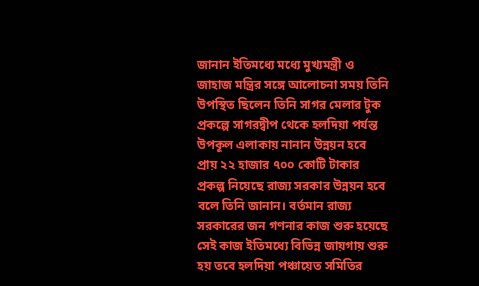জানান ইতিমধ্যে মধ্যে মুখ্যমন্ত্রী ও জাহাজ মন্ত্রির সঙ্গে আলোচনা সময় তিনি উপস্থিত ছিলেন তিনি সাগর মেলার টুক প্রকল্পে সাগরদ্বীপ থেকে হলদিয়া পর্যন্ত উপকূল এলাকায় নানান উন্নয়ন হবে প্রায় ২২ হাজার ৭০০ কোটি টাকার প্রকল্প নিয়েছে রাজ্য সরকার উন্নয়ন হবে বলে তিনি জানান। বর্তমান রাজ্য সরকারের জন গণনার কাজ শুরু হয়েছে সেই কাজ ইতিমধ্যে বিভিন্ন জায়গায় শুরু হয় তবে হলদিয়া পঞ্চায়েত সমিতির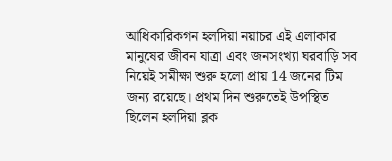আধিকারিকগন হলদিয়া নয়াচর এই এলাকার মানুষের জীবন যাত্রা এবং জনসংখ্যা ঘরবাড়ি সব নিয়েই সমীক্ষা শুরু হলো প্রায় 14 জনের টিম জন্য রয়েছে। প্রথম দিন শুরুতেই উপস্থিত ছিলেন হলদিয়া ব্লক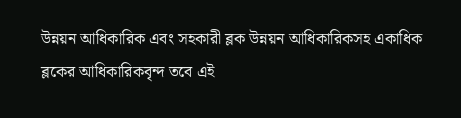উন্নয়ন আধিকারিক এবং সহকারী ব্লক উন্নয়ন আধিকারিকসহ একাধিক ব্লকের আধিকারিকবৃন্দ তবে এই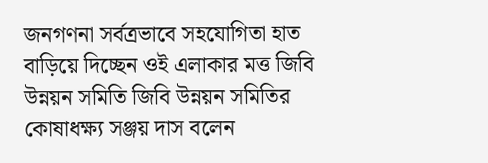জনগণনা সর্বত্রভাবে সহযোগিতা হাত বাড়িয়ে দিচ্ছেন ওই এলাকার মত্ত জিবি উন্নয়ন সমিতি জিবি উন্নয়ন সমিতির কোষাধক্ষ্য সঞ্জয় দাস বলেন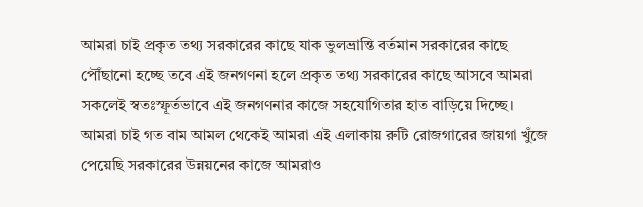আমরা চাই প্রকৃত তথ্য সরকারের কাছে যাক ভুলভ্রান্তি বর্তমান সরকারের কাছে পৌঁছানো হচ্ছে তবে এই জনগণনা হলে প্রকৃত তথ্য সরকারের কাছে আসবে আমরা সকলেই স্বতঃস্ফূর্তভাবে এই জনগণনার কাজে সহযোগিতার হাত বাড়িয়ে দিচ্ছে। আমরা চাই গত বাম আমল থেকেই আমরা এই এলাকায় রুটি রোজগারের জায়গা খুঁজে পেয়েছি সরকারের উন্নয়নের কাজে আমরাও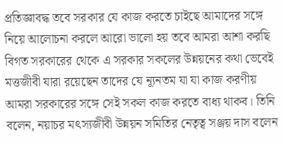প্রতিজ্ঞাবদ্ধ তবে সরকার যে কাজ করতে চাইছে আমাদের সঙ্গে নিয়ে আলোচনা করলে আরো ভালো হয় তবে আমরা আশা করছি বিগত সরকারের থেকে এ সরকার সকলের উন্নয়নের কথা ভেবেই মত্তজীবী যারা রয়েছেন তাদের যে ন্যূনতম যা যা কাজ করণীয় আমরা সরকারের সঙ্গে সেই সকল কাজ করতে বাধ্য থাকব। তিনি বলেন, নয়াচর মৎস্যজীবী উন্নয়ন সমিতির নেতৃত্ব সঞ্জয় দাস বলেন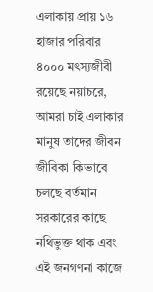এলাকায় প্রায় ১৬ হাজার পরিবার ৪০০০ মৎস্যজীবী রয়েছে নয়াচরে, আমরা চাই এলাকার মানুষ তাদের জীবন জীবিকা কিভাবে চলছে বর্তমান সরকারের কাছে নথিভুক্ত থাক এবং এই জনগণনা কাজে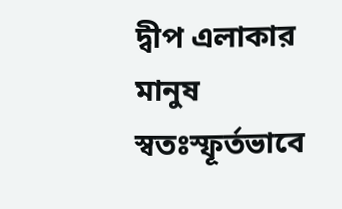দ্বীপ এলাকার মানুষ স্বতঃস্ফূর্তভাবে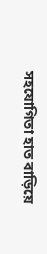সহযোগিতা হাত বাড়িয়ে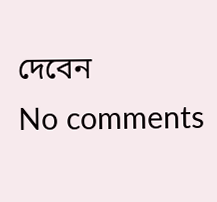দেবেন
No comments